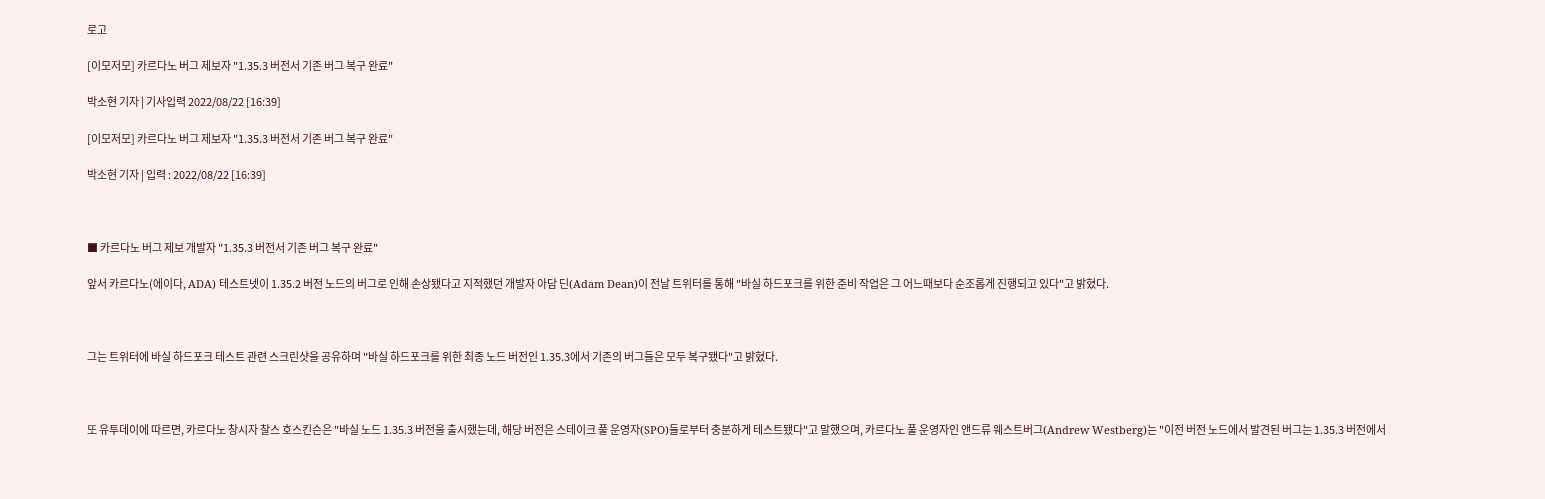로고

[이모저모] 카르다노 버그 제보자 "1.35.3 버전서 기존 버그 복구 완료"

박소현 기자 | 기사입력 2022/08/22 [16:39]

[이모저모] 카르다노 버그 제보자 "1.35.3 버전서 기존 버그 복구 완료"

박소현 기자 | 입력 : 2022/08/22 [16:39]



■ 카르다노 버그 제보 개발자 "1.35.3 버전서 기존 버그 복구 완료"

앞서 카르다노(에이다, ADA) 테스트넷이 1.35.2 버전 노드의 버그로 인해 손상됐다고 지적했던 개발자 아담 딘(Adam Dean)이 전날 트위터를 통해 "바실 하드포크를 위한 준비 작업은 그 어느때보다 순조롭게 진행되고 있다"고 밝혔다.



그는 트위터에 바실 하드포크 테스트 관련 스크린샷을 공유하며 "바실 하드포크를 위한 최종 노드 버전인 1.35.3에서 기존의 버그들은 모두 복구됐다"고 밝혔다.



또 유투데이에 따르면, 카르다노 창시자 찰스 호스킨슨은 "바실 노드 1.35.3 버전을 출시했는데, 해당 버전은 스테이크 풀 운영자(SPO)들로부터 충분하게 테스트됐다"고 말했으며, 카르다노 풀 운영자인 앤드류 웨스트버그(Andrew Westberg)는 "이전 버전 노드에서 발견된 버그는 1.35.3 버전에서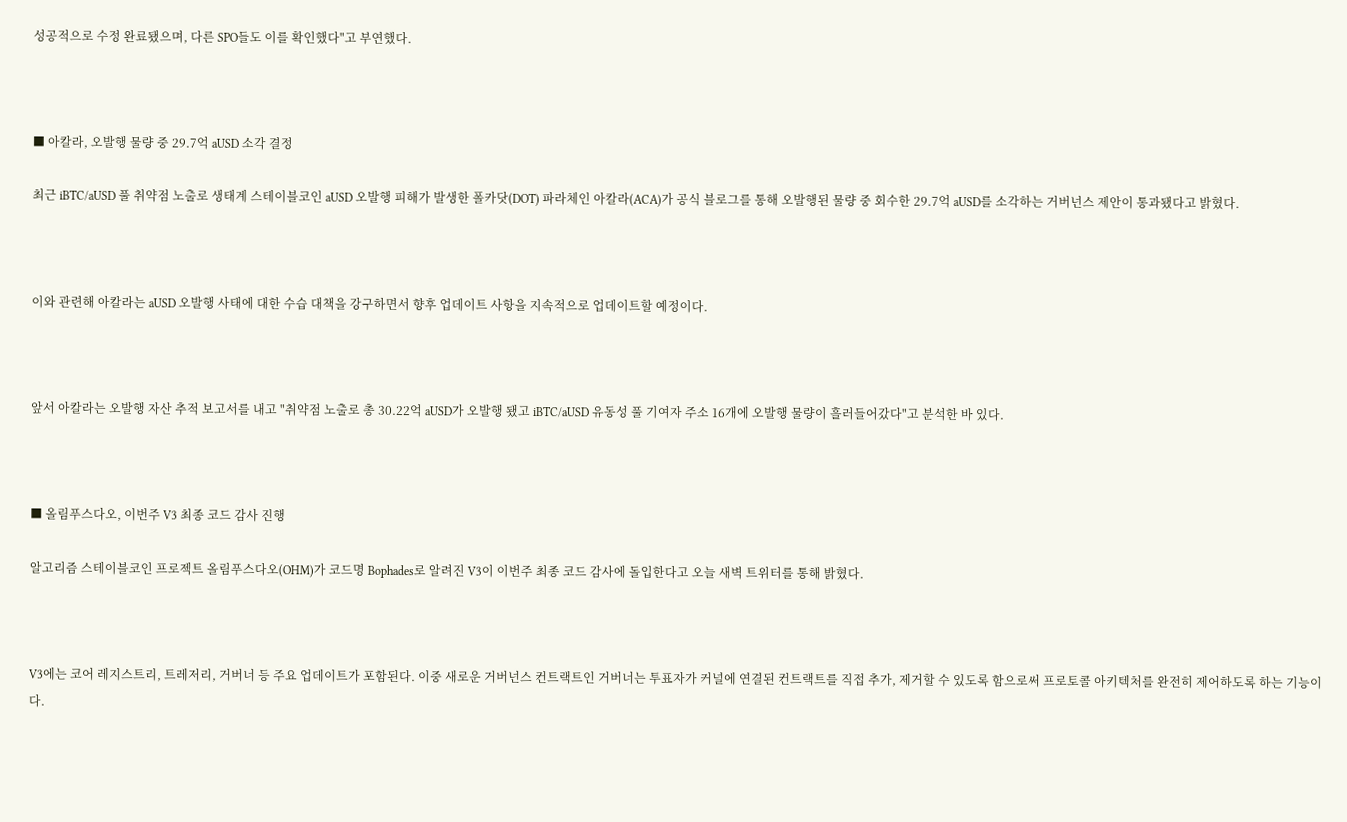성공적으로 수정 완료됐으며, 다른 SPO들도 이를 확인했다"고 부연했다.



■ 아칼라, 오발행 물량 중 29.7억 aUSD 소각 결정

최근 iBTC/aUSD 풀 취약점 노출로 생태계 스테이블코인 aUSD 오발행 피해가 발생한 폴카닷(DOT) 파라체인 아칼라(ACA)가 공식 블로그를 통해 오발행된 물량 중 회수한 29.7억 aUSD를 소각하는 거버넌스 제안이 통과됐다고 밝혔다.



이와 관련해 아칼라는 aUSD 오발행 사태에 대한 수습 대책을 강구하면서 향후 업데이트 사항을 지속적으로 업데이트할 예정이다.



앞서 아칼라는 오발행 자산 추적 보고서를 내고 "취약점 노출로 총 30.22억 aUSD가 오발행 됐고 iBTC/aUSD 유동성 풀 기여자 주소 16개에 오발행 물량이 흘러들어갔다"고 분석한 바 있다.



■ 올림푸스다오, 이번주 V3 최종 코드 감사 진행

알고리즘 스테이블코인 프로젝트 올림푸스다오(OHM)가 코드명 Bophades로 알려진 V3이 이번주 최종 코드 감사에 돌입한다고 오늘 새벽 트위터를 통해 밝혔다.



V3에는 코어 레지스트리, 트레저리, 거버너 등 주요 업데이트가 포함된다. 이중 새로운 거버넌스 컨트랙트인 거버너는 투표자가 커널에 연결된 컨트랙트를 직접 추가, 제거할 수 있도록 함으로써 프로토콜 아키텍처를 완전히 제어하도록 하는 기능이다.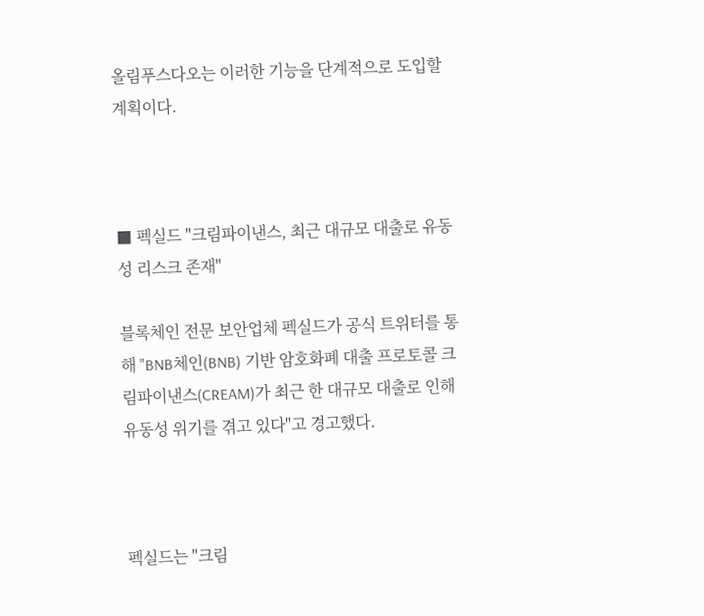올림푸스다오는 이러한 기능을 단계적으로 도입할 계획이다.



■ 펙실드 "크림파이낸스, 최근 대규모 대출로 유동성 리스크 존재"

블록체인 전문 보안업체 펙실드가 공식 트위터를 통해 "BNB체인(BNB) 기반 암호화폐 대출 프로토콜 크림파이낸스(CREAM)가 최근 한 대규모 대출로 인해 유동성 위기를 겪고 있다"고 경고했다.



펙실드는 "크림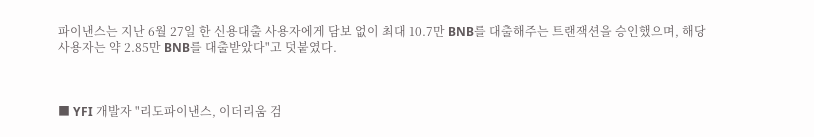파이낸스는 지난 6월 27일 한 신용대출 사용자에게 담보 없이 최대 10.7만 BNB를 대출해주는 트랜잭션을 승인했으며, 해당 사용자는 약 2.85만 BNB를 대출받았다"고 덧붙였다.



■ YFI 개발자 "리도파이낸스, 이더리움 검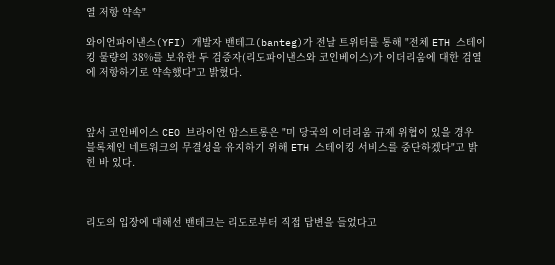열 저항 약속"

와이언파이낸스(YFI) 개발자 밴테그(banteg)가 전날 트위터를 통해 "전체 ETH 스테이킹 물량의 38%를 보유한 두 검증자(리도파이낸스와 코인베이스)가 이더리움에 대한 검열에 저항하기로 약속했다"고 밝혔다.



앞서 코인베이스 CEO 브라이언 암스트롱은 "미 당국의 이더리움 규제 위협이 있을 경우 블록체인 네트워크의 무결성을 유지하기 위해 ETH 스테이킹 서비스를 중단하겠다"고 밝힌 바 있다.



리도의 입장에 대해선 밴테크는 리도로부터 직접 답변을 들었다고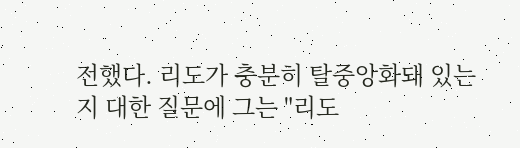전했다. 리도가 충분히 탈중앙화돼 있는지 대한 질문에 그는 "리도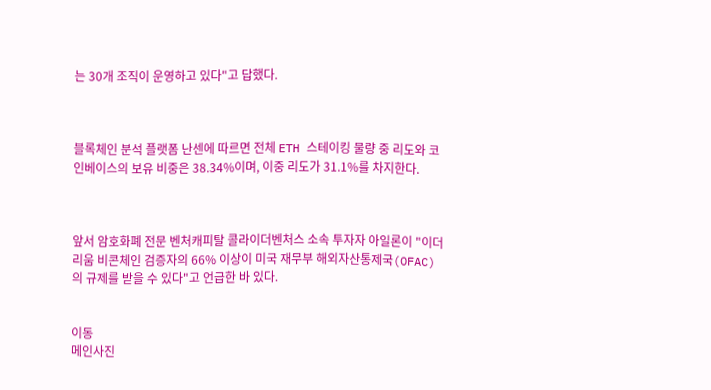는 30개 조직이 운영하고 있다"고 답했다.



블록체인 분석 플랫폼 난센에 따르면 전체 ETH 스테이킹 물량 중 리도와 코인베이스의 보유 비중은 38.34%이며, 이중 리도가 31.1%를 차지한다.



앞서 암호화폐 전문 벤처캐피탈 콜라이더벤처스 소속 투자자 아일론이 "이더리움 비콘체인 검증자의 66% 이상이 미국 재무부 해외자산통제국(OFAC)의 규제를 받을 수 있다"고 언급한 바 있다.


이동
메인사진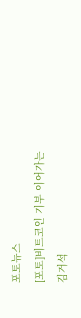포토뉴스
[포토]비트코인 기부 이어가는 김거석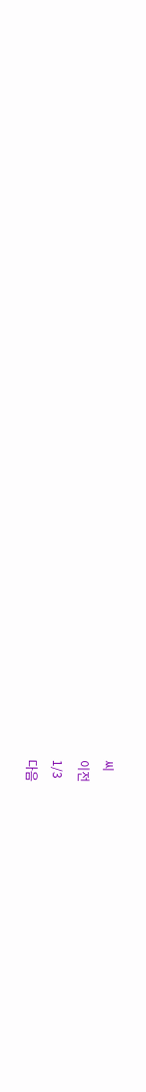씨
이전
1/3
다음